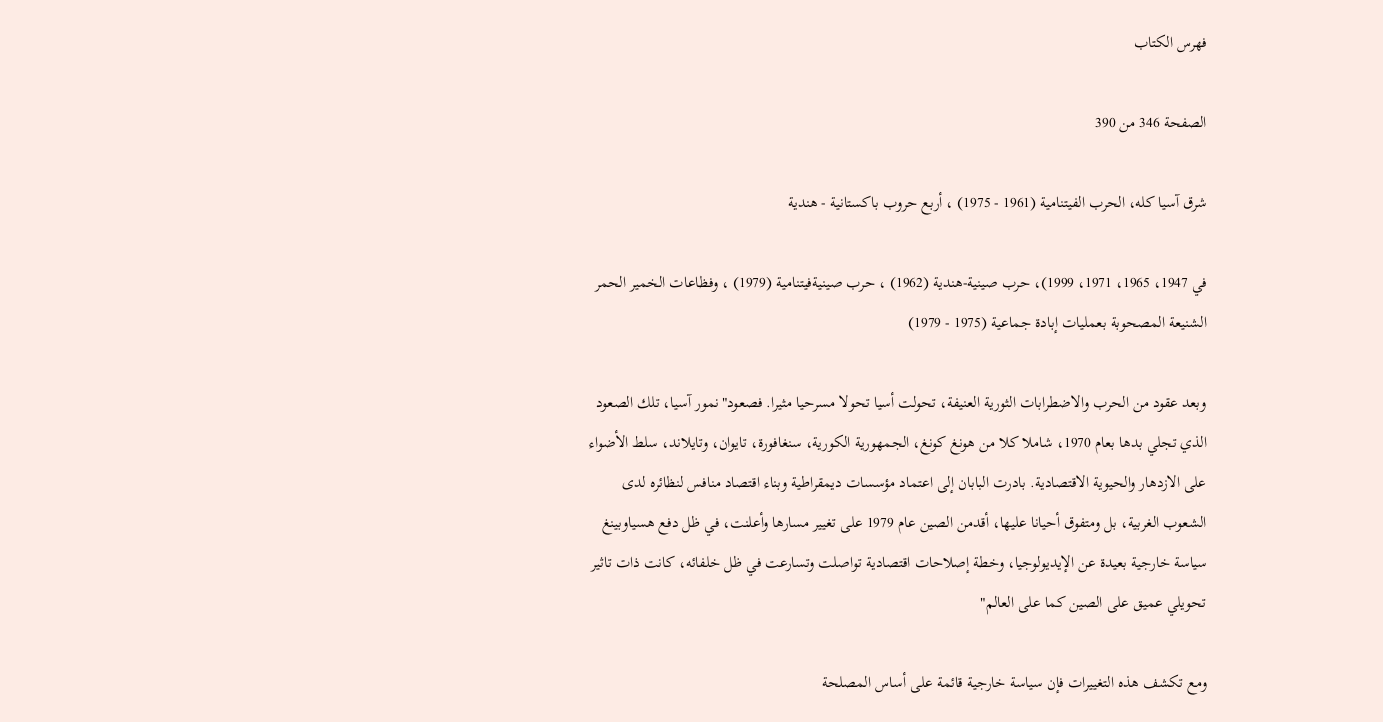فهرس الكتاب

الصفحة 346 من 390

شرق آسيا كله، الحرب الفيتنامية (1961 - 1975) ، أربع حروب باكستانية - هندية

في 1947، 1965، 1971، 1999)، حرب صينية-هندية (1962) ، حرب صينيةفيتنامية (1979) ، وفظاعات الخمير الحمر الشنيعة المصحوبة بعمليات إبادة جماعية (1975 - 1979)

وبعد عقود من الحرب والاضطرابات الثورية العنيفة، تحولت أسيا تحولا مسرحيا مثيرا. فصعود"نمور آسيا، تلك الصعود الذي تجلي بدها بعام 1970، شاملا كلا من هونغ كونغ، الجمهورية الكورية، سنغافورة، تايوان، وتايلاند، سلط الأضواء على الازدهار والحيوية الاقتصادية. بادرت البابان إلى اعتماد مؤسسات ديمقراطية وبناء اقتصاد منافس لنظائره لدى الشعوب الغربية، بل ومتفوق أحيانا عليها، أقدمن الصين عام 1979 على تغيير مسارها وأعلنت، في ظل دفع هسياوبينغ سياسة خارجية بعيدة عن الإيديولوجيا، وخطة إصلاحات اقتصادية تواصلت وتسارعت في ظل خلفائه، كانت ذات تاثير تحويلي عميق على الصين كما على العالم"

ومع تكشف هذه التغييرات فإن سياسة خارجية قائمة على أساس المصلحة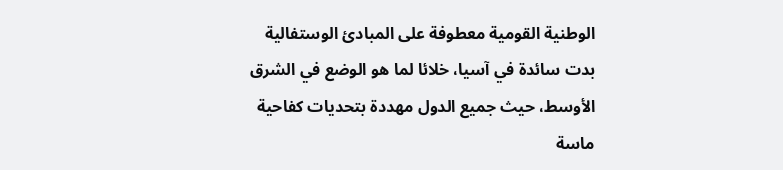الوطنية القومية معطوفة على المبادئ الوستفالية بدت سائدة في آسيا، خلائا لما هو الوضع في الشرق الأوسط، حيث جميع الدول مهددة بتحديات كفاحية ماسة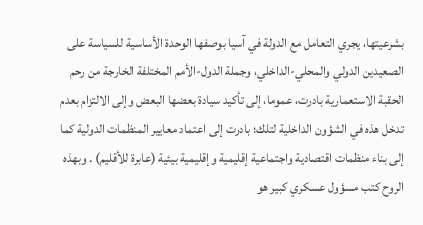بشرعيتها، يجري التعامل مع الدولة في آسيا بوصفها الوحدة الأساسية للسياسة على الصعيدين الدولي والمحلي-الداخلي، وجملة الدول-الأمم المختلفة الخارجة من رحم الحقبة الاستعمارية بادرت، عموما، إلى تأكيد سيادة بعضها البعض وإلى الالتزام بعدم تدخل هذه في الشؤون الداخلية لتلك؛ بادرت إلى اعتماد معايير المنظمات الدولية كما إلى بناء منظمات اقتصادية واجتماعية إقليمية وإقليمية بيئية (عابرة للأقليم) . وبهذه الروح كتب مسؤول عسكري كبير هو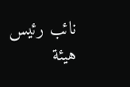نائب رئيس هيئة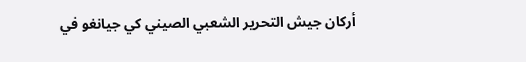أركان جيش التحرير الشعبي الصيني كي جيانغو في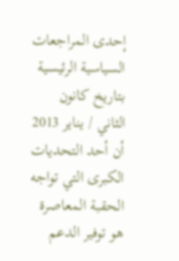إحدى المراجعات السياسية الرئيسية بتاريخ كانون الثاني / يناير 2013 أن أحد التحديات الكبرى التي تواجه الحقبة المعاصرة هو توفير الدعم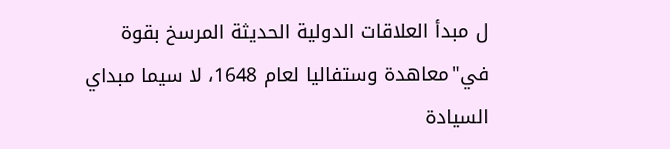ل مبدأ العلاقات الدولية الحديثة المرسخ بقوة في"معاهدة وستفاليا لعام 1648، لا سيما مبداي السيادة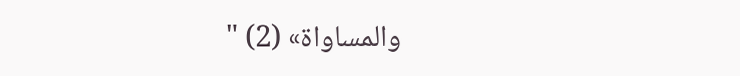والمساواة» (2) "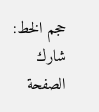حجم الخط:
شارك الصفحة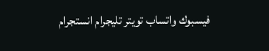فيسبوك واتساب تويتر تليجرام انستجرام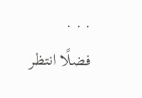. . .
فضلًا انتظر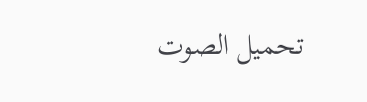تحميل الصوت